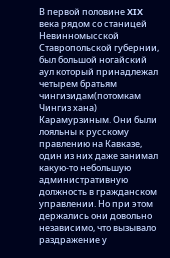В первой половине XIX века рядом со станицей Невинномысской Ставропольской губернии, был большой ногайский аул который принадлежал четырем братьям чингизидам(потомкам Чингиз хана) Карамурзиным. Они были лояльны к русскому правлению на Кавказе, один из них даже занимал какую-то небольшую административную должность в гражданском управлении. Но при этом держались они довольно независимо, что вызывало раздражение у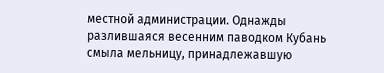местной администрации. Однажды разлившаяся весенним паводком Кубань смыла мельницу, принадлежавшую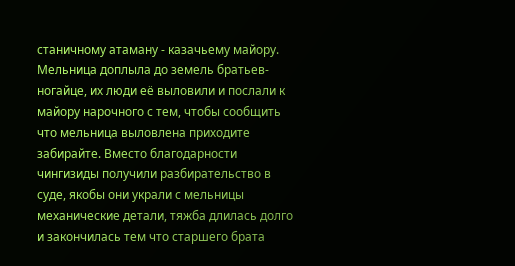станичному атаману - казачьему майору. Мельница доплыла до земель братьев-ногайце, их люди её выловили и послали к майору нарочного с тем, чтобы сообщить что мельница выловлена приходите забирайте. Вместо благодарности чингизиды получили разбирательство в суде, якобы они украли с мельницы механические детали, тяжба длилась долго и закончилась тем что старшего брата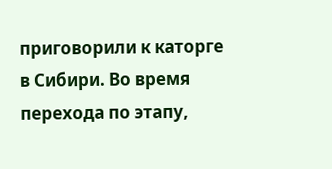приговорили к каторге в Сибири. Во время перехода по этапу,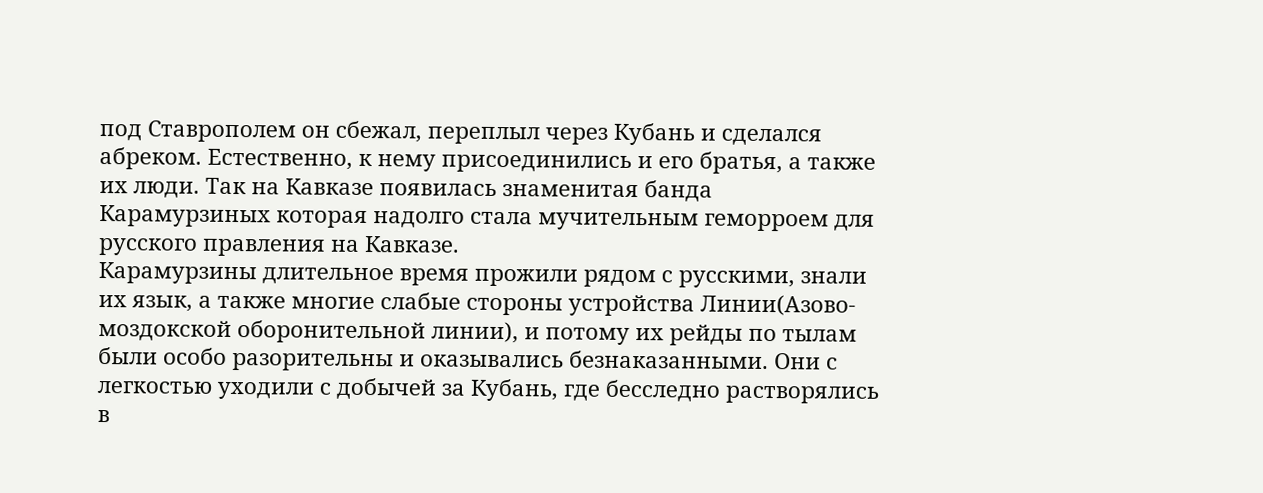под Ставрополем он сбежал, переплыл через Кубань и сделался абреком. Естественно, к нему присоединились и его братья, а также их люди. Так на Кавказе появилась знаменитая банда Карамурзиных которая надолго стала мучительным геморроем для русского правления на Кавказе.
Карамурзины длительное время прожили рядом с русскими, знали их язык, а также многие слабые стороны устройства Линии(Азово-моздокской оборонительной линии), и потому их рейды по тылам были особо разорительны и оказывались безнаказанными. Они с легкостью уходили с добычей за Кубань, где бесследно растворялись в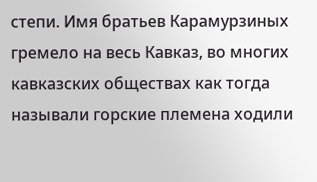степи. Имя братьев Карамурзиных гремело на весь Кавказ, во многих кавказских обществах как тогда называли горские племена ходили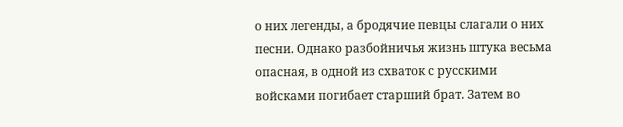о них легенды, а бродячие певцы слагали о них песни. Однако разбойничья жизнь штука весьма опасная, в одной из схваток с русскими войсками погибает старший брат. Затем во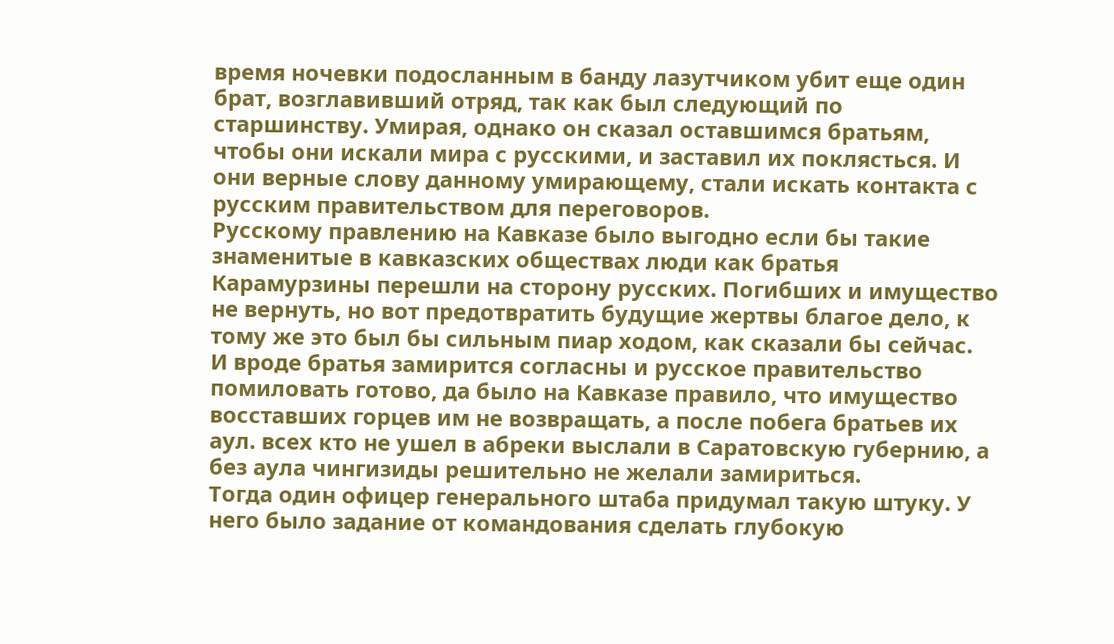время ночевки подосланным в банду лазутчиком убит еще один брат, возглавивший отряд, так как был следующий по старшинству. Умирая, однако он сказал оставшимся братьям, чтобы они искали мира с русскими, и заставил их поклясться. И они верные слову данному умирающему, стали искать контакта с русским правительством для переговоров.
Русскому правлению на Кавказе было выгодно если бы такие знаменитые в кавказских обществах люди как братья Карамурзины перешли на сторону русских. Погибших и имущество не вернуть, но вот предотвратить будущие жертвы благое дело, к тому же это был бы сильным пиар ходом, как сказали бы сейчас.
И вроде братья замирится согласны и русское правительство помиловать готово, да было на Кавказе правило, что имущество восставших горцев им не возвращать, а после побега братьев их аул. всех кто не ушел в абреки выслали в Саратовскую губернию, а без аула чингизиды решительно не желали замириться.
Тогда один офицер генерального штаба придумал такую штуку. У него было задание от командования сделать глубокую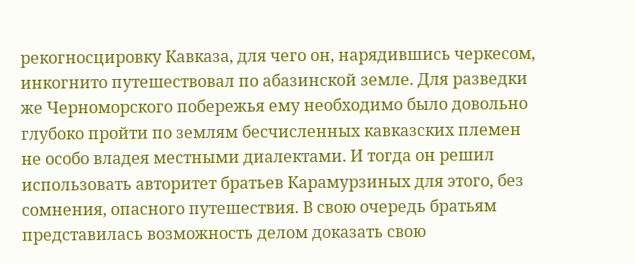рекогносцировку Кавказа, для чего он, нарядившись черкесом, инкогнито путешествовал по абазинской земле. Для разведки же Черноморского побережья ему необходимо было довольно глубоко пройти по землям бесчисленных кавказских племен не особо владея местными диалектами. И тогда он решил использовать авторитет братьев Карамурзиных для этого, без сомнения, опасного путешествия. В свою очередь братьям представилась возможность делом доказать свою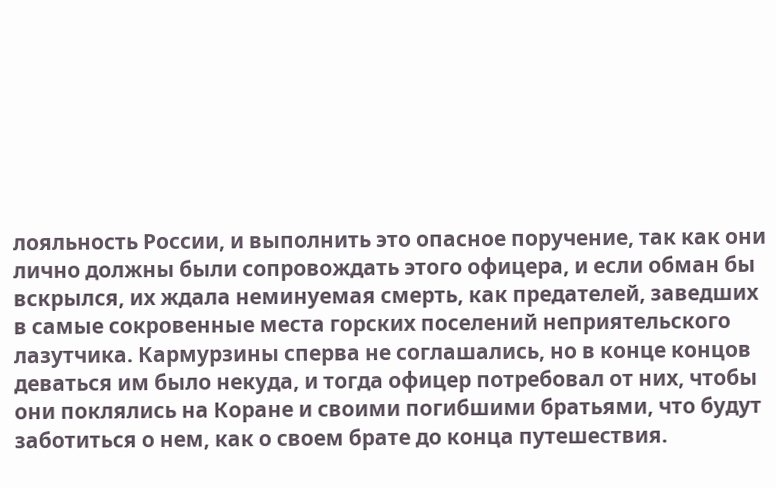лояльность России, и выполнить это опасное поручение, так как они лично должны были сопровождать этого офицера, и если обман бы вскрылся, их ждала неминуемая смерть, как предателей, заведших в самые сокровенные места горских поселений неприятельского лазутчика. Кармурзины сперва не соглашались, но в конце концов деваться им было некуда, и тогда офицер потребовал от них, чтобы они поклялись на Коране и своими погибшими братьями, что будут заботиться о нем, как о своем брате до конца путешествия.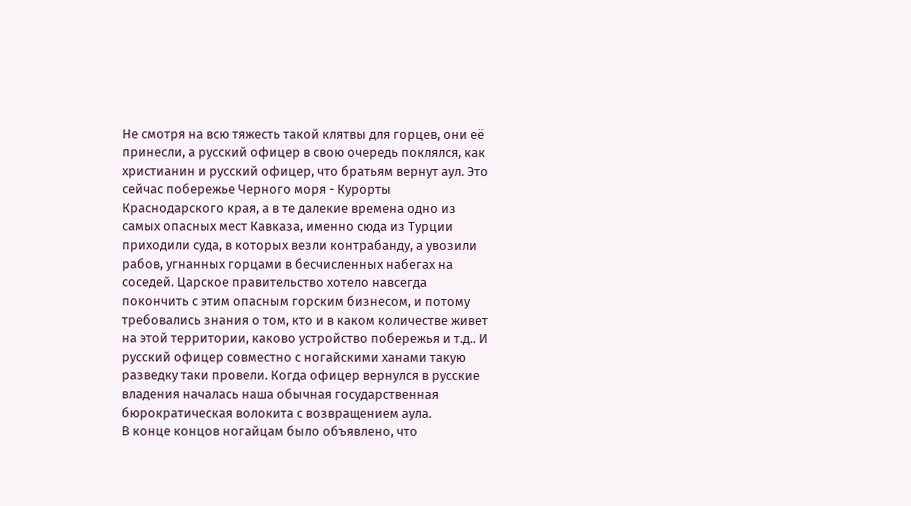Не смотря на всю тяжесть такой клятвы для горцев, они её принесли, а русский офицер в свою очередь поклялся, как христианин и русский офицер, что братьям вернут аул. Это сейчас побережье Черного моря - Курорты Краснодарского края, а в те далекие времена одно из самых опасных мест Кавказа, именно сюда из Турции приходили суда, в которых везли контрабанду, а увозили рабов, угнанных горцами в бесчисленных набегах на соседей. Царское правительство хотело навсегда покончить с этим опасным горским бизнесом, и потому требовались знания о том, кто и в каком количестве живет на этой территории, каково устройство побережья и т.д.. И русский офицер совместно с ногайскими ханами такую разведку таки провели. Когда офицер вернулся в русские владения началась наша обычная государственная бюрократическая волокита с возвращением аула.
В конце концов ногайцам было объявлено, что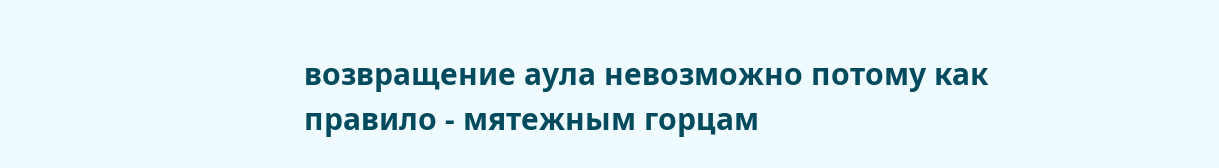возвращение аула невозможно потому как правило - мятежным горцам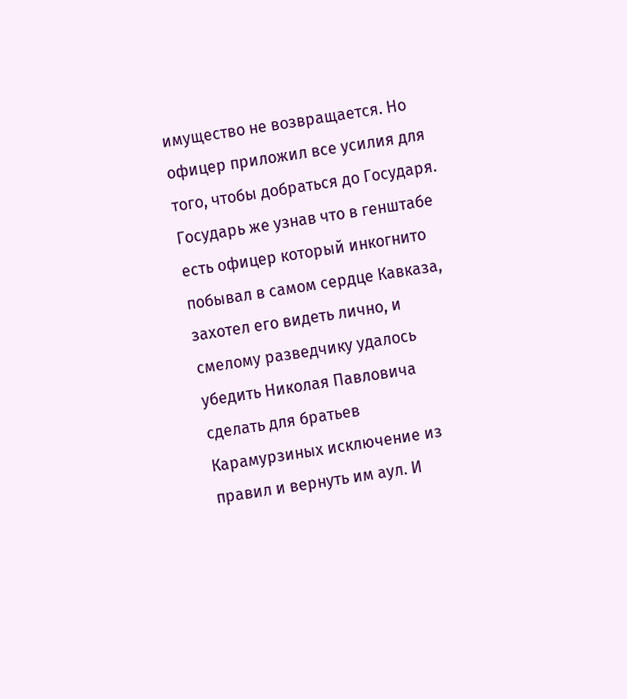имущество не возвращается. Но офицер приложил все усилия для того, чтобы добраться до Государя. Государь же узнав что в генштабе есть офицер который инкогнито побывал в самом сердце Кавказа, захотел его видеть лично, и смелому разведчику удалось убедить Николая Павловича сделать для братьев Карамурзиных исключение из правил и вернуть им аул. И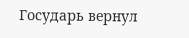Государь вернул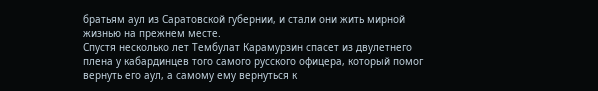братьям аул из Саратовской губернии, и стали они жить мирной жизнью на прежнем месте.
Спустя несколько лет Тембулат Карамурзин спасет из двулетнего плена у кабардинцев того самого русского офицера, который помог вернуть его аул, а самому ему вернуться к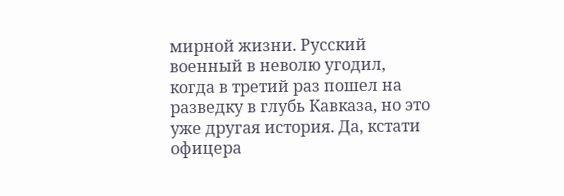мирной жизни. Русский военный в неволю угодил, когда в третий раз пошел на разведку в глубь Кавказа, но это уже другая история. Да, кстати офицера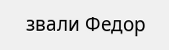звали Федор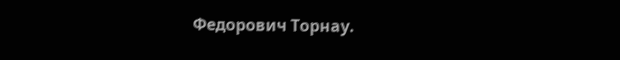Федорович Торнау.